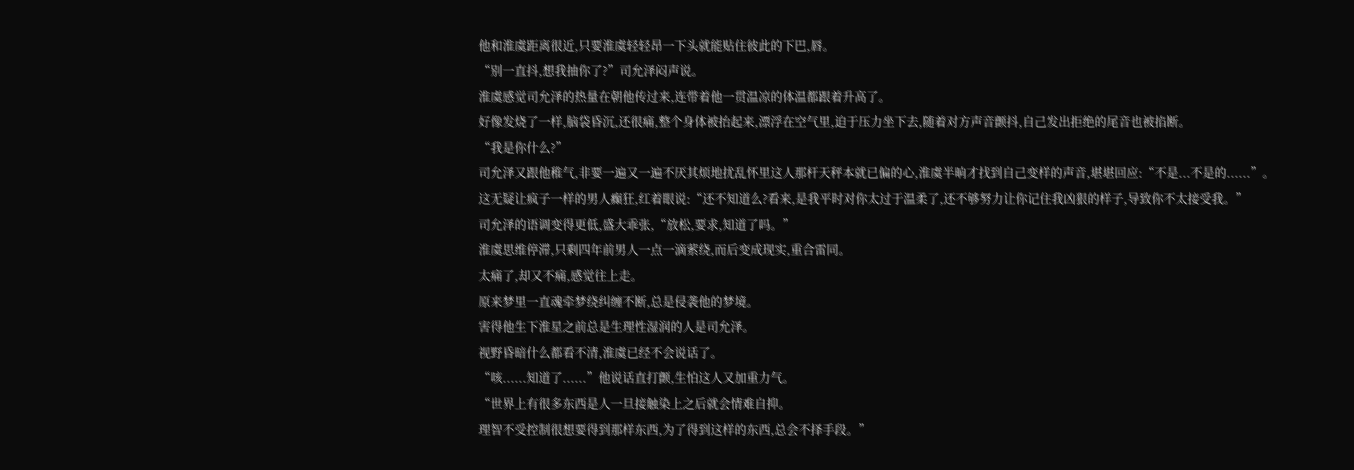他和淮虞距离很近,只要淮虞轻轻昂一下头就能贴住彼此的下巴,唇。
“别一直抖,想我抽你了?”司允泽闷声说。
淮虞感觉司允泽的热量在朝他传过来,连带着他一贯温凉的体温都跟着升高了。
好像发烧了一样,脑袋昏沉,还很痛,整个身体被抬起来,漂浮在空气里,迫于压力坐下去,随着对方声音颤抖,自己发出拒绝的尾音也被掐断。
“我是你什么?”
司允泽又跟他稚气,非要一遍又一遍不厌其烦地扰乱怀里这人那杆天秤本就已偏的心,淮虞半晌才找到自己变样的声音,堪堪回应:“不是...不是的......”。
这无疑让疯子一样的男人癫狂,红着眼说:“还不知道么?看来,是我平时对你太过于温柔了,还不够努力让你记住我凶狠的样子,导致你不太接受我。”
司允泽的语调变得更低,盛大乖张,“放松,要求,知道了吗。”
淮虞思维停滞,只剩四年前男人一点一滴萦绕,而后变成现实,重合雷同。
太痛了,却又不痛,感觉往上走。
原来梦里一直魂牵梦绕纠缠不断,总是侵袭他的梦境。
害得他生下淮星之前总是生理性湿润的人是司允泽。
视野昏暗什么都看不清,淮虞已经不会说话了。
“咳......知道了......”他说话直打颤,生怕这人又加重力气。
“世界上有很多东西是人一旦接触染上之后就会情难自抑。
理智不受控制很想要得到那样东西,为了得到这样的东西,总会不择手段。”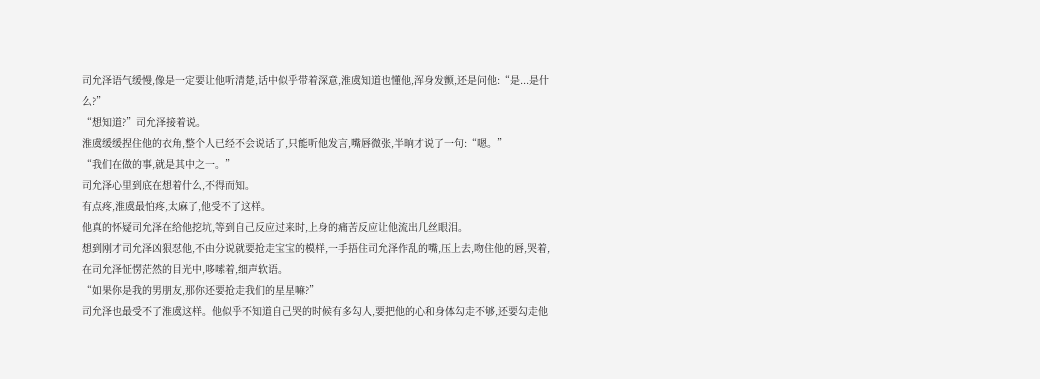司允泽语气缓慢,像是一定要让他听清楚,话中似乎带着深意,淮虞知道也懂他,浑身发颤,还是问他:“是...是什么?”
“想知道?”司允泽接着说。
淮虞缓缓捏住他的衣角,整个人已经不会说话了,只能听他发言,嘴唇微张,半晌才说了一句:“嗯。”
“我们在做的事,就是其中之一。”
司允泽心里到底在想着什么,不得而知。
有点疼,淮虞最怕疼,太麻了,他受不了这样。
他真的怀疑司允泽在给他挖坑,等到自己反应过来时,上身的痛苦反应让他流出几丝眼泪。
想到刚才司允泽凶狠怼他,不由分说就要抢走宝宝的模样,一手捂住司允泽作乱的嘴,压上去,吻住他的唇,哭着,在司允泽怔愣茫然的目光中,哆嗦着,细声软语。
“如果你是我的男朋友,那你还要抢走我们的星星嘛?”
司允泽也最受不了淮虞这样。他似乎不知道自己哭的时候有多勾人,要把他的心和身体勾走不够,还要勾走他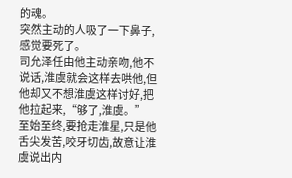的魂。
突然主动的人吸了一下鼻子,感觉要死了。
司允泽任由他主动亲吻,他不说话,淮虞就会这样去哄他,但他却又不想淮虞这样讨好,把他拉起来,“够了,淮虞。”
至始至终,要抢走淮星,只是他舌尖发苦,咬牙切齿,故意让淮虞说出内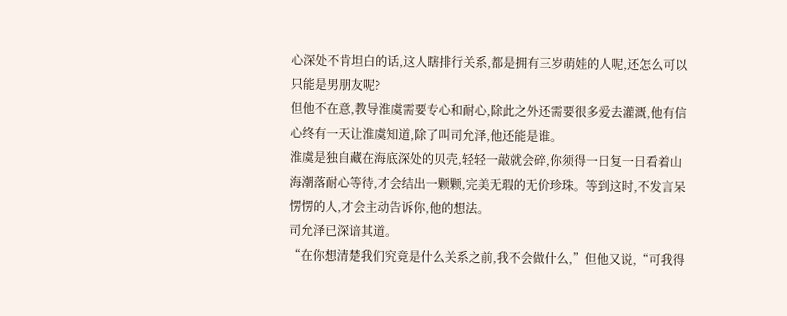心深处不肯坦白的话,这人瞎排行关系,都是拥有三岁萌娃的人呢,还怎么可以只能是男朋友呢?
但他不在意,教导淮虞需要专心和耐心,除此之外还需要很多爱去灌溉,他有信心终有一天让淮虞知道,除了叫司允泽,他还能是谁。
淮虞是独自藏在海底深处的贝壳,轻轻一敲就会碎,你须得一日复一日看着山海潮落耐心等待,才会结出一颗颗,完美无瑕的无价珍珠。等到这时,不发言呆愣愣的人,才会主动告诉你,他的想法。
司允泽已深谙其道。
“在你想清楚我们究竟是什么关系之前,我不会做什么,”但他又说,“可我得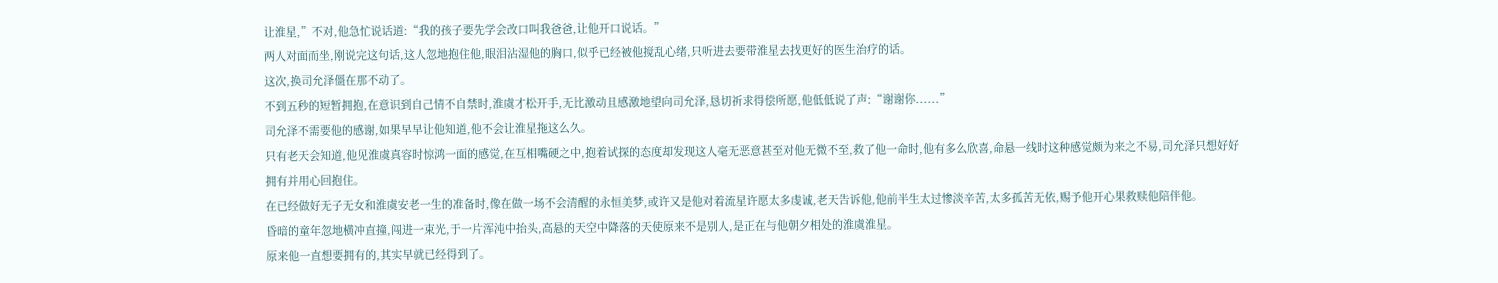让淮星,”不对,他急忙说话道:“我的孩子要先学会改口叫我爸爸,让他开口说话。”
两人对面而坐,刚说完这句话,这人忽地抱住他,眼泪沾湿他的胸口,似乎已经被他搅乱心绪,只听进去要带淮星去找更好的医生治疗的话。
这次,换司允泽僵在那不动了。
不到五秒的短暂拥抱,在意识到自己情不自禁时,淮虞才松开手,无比激动且感激地望向司允泽,恳切祈求得偿所愿,他低低说了声:“谢谢你......”
司允泽不需要他的感谢,如果早早让他知道,他不会让淮星拖这么久。
只有老天会知道,他见淮虞真容时惊鸿一面的感觉,在互相嘴硬之中,抱着试探的态度却发现这人毫无恶意甚至对他无微不至,救了他一命时,他有多么欣喜,命悬一线时这种感觉颇为来之不易,司允泽只想好好拥有并用心回抱住。
在已经做好无子无女和淮虞安老一生的准备时,像在做一场不会清醒的永恒美梦,或许又是他对着流星许愿太多虔诚,老天告诉他,他前半生太过惨淡辛苦,太多孤苦无依,赐予他开心果救赎他陪伴他。
昏暗的童年忽地横冲直撞,闯进一束光,于一片浑沌中抬头,高悬的天空中降落的天使原来不是别人,是正在与他朝夕相处的淮虞淮星。
原来他一直想要拥有的,其实早就已经得到了。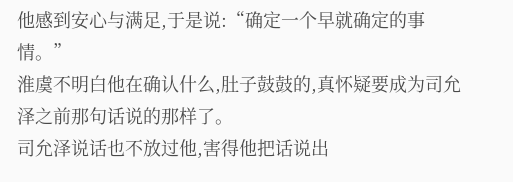他感到安心与满足,于是说:“确定一个早就确定的事情。”
淮虞不明白他在确认什么,肚子鼓鼓的,真怀疑要成为司允泽之前那句话说的那样了。
司允泽说话也不放过他,害得他把话说出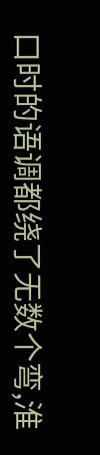口时的语调都绕了无数个弯,淮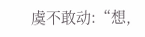虞不敢动:“想,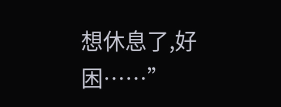想休息了,好困……”